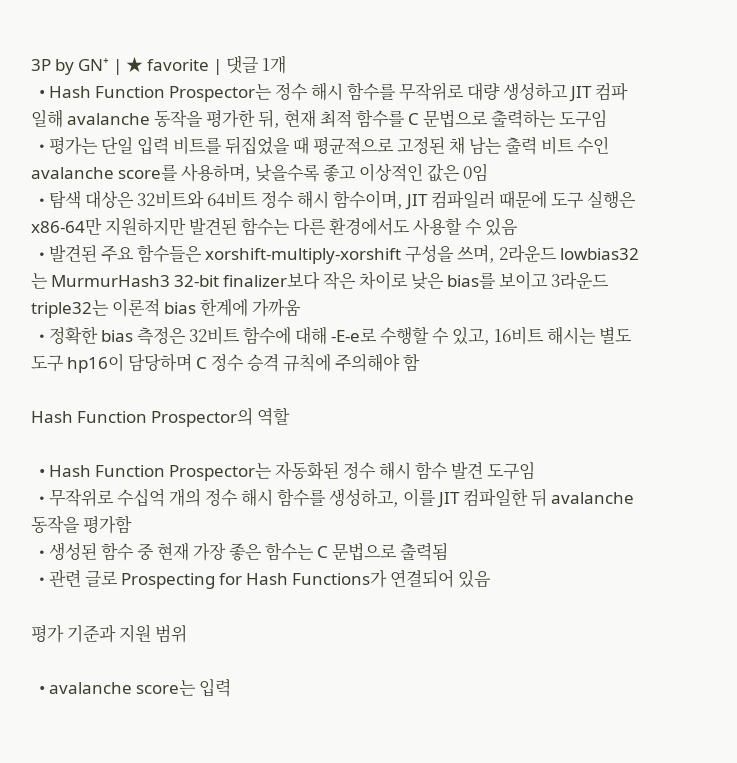3P by GN⁺ | ★ favorite | 댓글 1개
  • Hash Function Prospector는 정수 해시 함수를 무작위로 대량 생성하고 JIT 컴파일해 avalanche 동작을 평가한 뒤, 현재 최적 함수를 C 문법으로 출력하는 도구임
  • 평가는 단일 입력 비트를 뒤집었을 때 평균적으로 고정된 채 남는 출력 비트 수인 avalanche score를 사용하며, 낮을수록 좋고 이상적인 값은 0임
  • 탐색 대상은 32비트와 64비트 정수 해시 함수이며, JIT 컴파일러 때문에 도구 실행은 x86-64만 지원하지만 발견된 함수는 다른 환경에서도 사용할 수 있음
  • 발견된 주요 함수들은 xorshift-multiply-xorshift 구성을 쓰며, 2라운드 lowbias32는 MurmurHash3 32-bit finalizer보다 작은 차이로 낮은 bias를 보이고 3라운드 triple32는 이론적 bias 한계에 가까움
  • 정확한 bias 측정은 32비트 함수에 대해 -E-e로 수행할 수 있고, 16비트 해시는 별도 도구 hp16이 담당하며 C 정수 승격 규칙에 주의해야 함

Hash Function Prospector의 역할

  • Hash Function Prospector는 자동화된 정수 해시 함수 발견 도구임
  • 무작위로 수십억 개의 정수 해시 함수를 생성하고, 이를 JIT 컴파일한 뒤 avalanche 동작을 평가함
  • 생성된 함수 중 현재 가장 좋은 함수는 C 문법으로 출력됨
  • 관련 글로 Prospecting for Hash Functions가 연결되어 있음

평가 기준과 지원 범위

  • avalanche score는 입력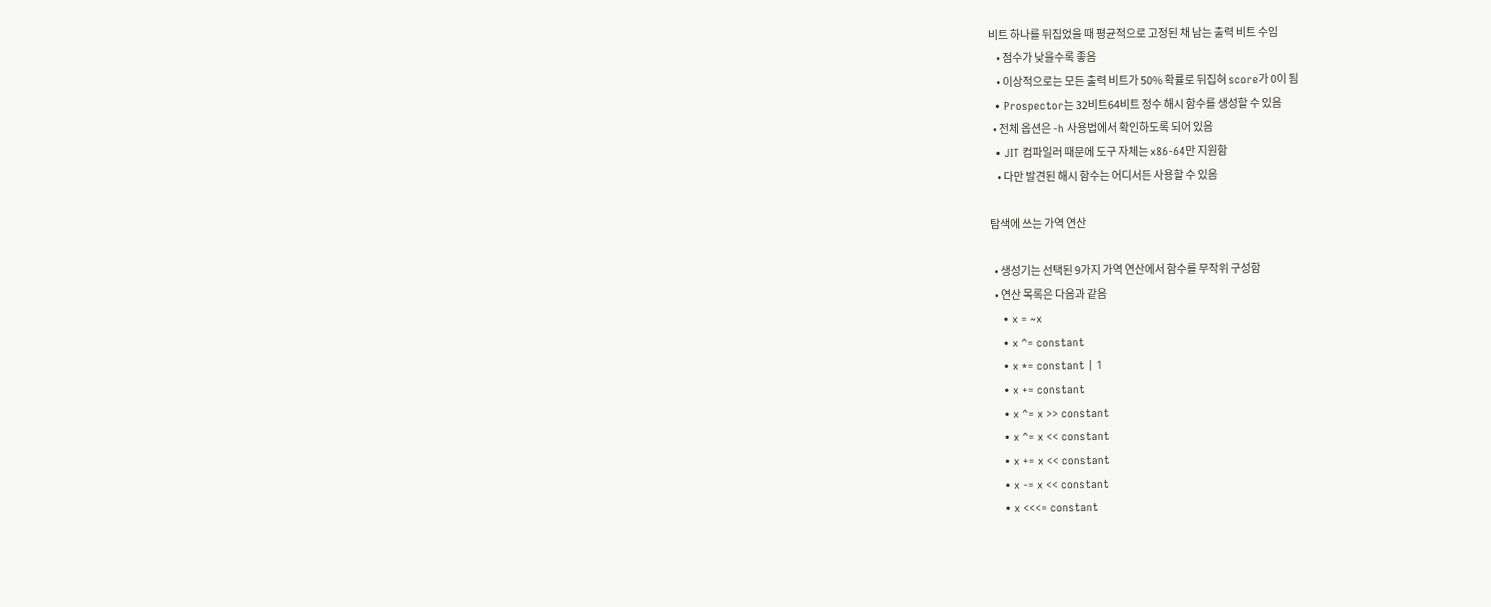비트 하나를 뒤집었을 때 평균적으로 고정된 채 남는 출력 비트 수임
    • 점수가 낮을수록 좋음
    • 이상적으로는 모든 출력 비트가 50% 확률로 뒤집혀 score가 0이 됨
  • Prospector는 32비트64비트 정수 해시 함수를 생성할 수 있음
  • 전체 옵션은 -h 사용법에서 확인하도록 되어 있음
  • JIT 컴파일러 때문에 도구 자체는 x86-64만 지원함
    • 다만 발견된 해시 함수는 어디서든 사용할 수 있음

탐색에 쓰는 가역 연산

  • 생성기는 선택된 9가지 가역 연산에서 함수를 무작위 구성함
  • 연산 목록은 다음과 같음
    • x = ~x
    • x ^= constant
    • x *= constant | 1
    • x += constant
    • x ^= x >> constant
    • x ^= x << constant
    • x += x << constant
    • x -= x << constant
    • x <<<= constant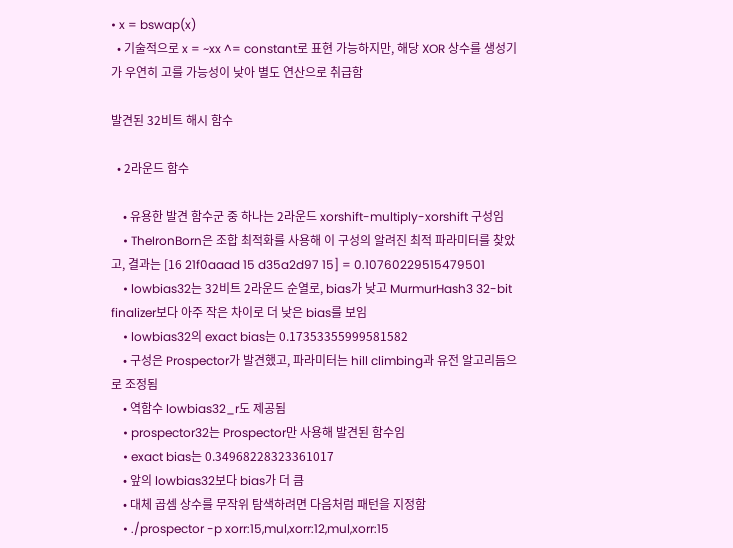• x = bswap(x)
  • 기술적으로 x = ~xx ^= constant로 표현 가능하지만, 해당 XOR 상수를 생성기가 우연히 고를 가능성이 낮아 별도 연산으로 취급함

발견된 32비트 해시 함수

  • 2라운드 함수

    • 유용한 발견 함수군 중 하나는 2라운드 xorshift-multiply-xorshift 구성임
    • TheIronBorn은 조합 최적화를 사용해 이 구성의 알려진 최적 파라미터를 찾았고, 결과는 [16 21f0aaad 15 d35a2d97 15] = 0.10760229515479501
    • lowbias32는 32비트 2라운드 순열로, bias가 낮고 MurmurHash3 32-bit finalizer보다 아주 작은 차이로 더 낮은 bias를 보임
    • lowbias32의 exact bias는 0.17353355999581582
    • 구성은 Prospector가 발견했고, 파라미터는 hill climbing과 유전 알고리듬으로 조정됨
    • 역함수 lowbias32_r도 제공됨
    • prospector32는 Prospector만 사용해 발견된 함수임
    • exact bias는 0.34968228323361017
    • 앞의 lowbias32보다 bias가 더 큼
    • 대체 곱셈 상수를 무작위 탐색하려면 다음처럼 패턴을 지정함
    • ./prospector -p xorr:15,mul,xorr:12,mul,xorr:15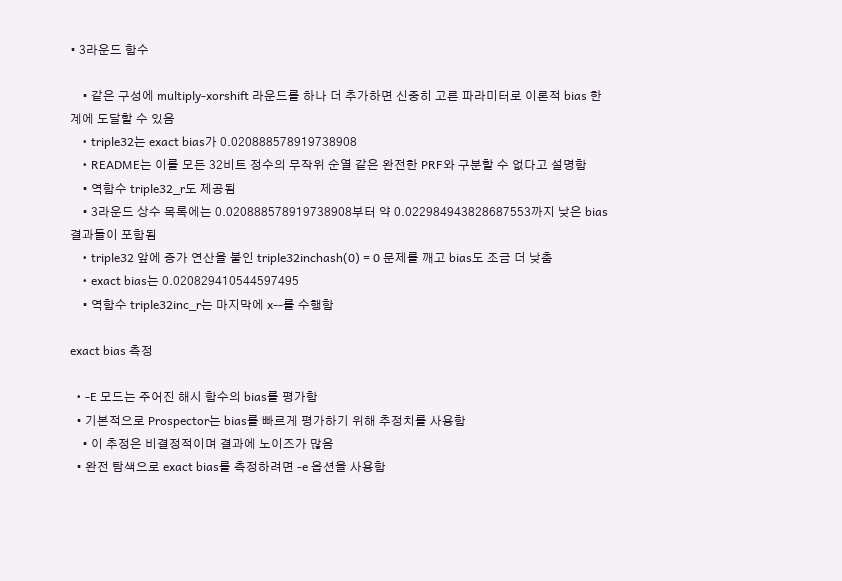• 3라운드 함수

    • 같은 구성에 multiply-xorshift 라운드를 하나 더 추가하면 신중히 고른 파라미터로 이론적 bias 한계에 도달할 수 있음
    • triple32는 exact bias가 0.020888578919738908
    • README는 이를 모든 32비트 정수의 무작위 순열 같은 완전한 PRF와 구분할 수 없다고 설명함
    • 역함수 triple32_r도 제공됨
    • 3라운드 상수 목록에는 0.020888578919738908부터 약 0.022984943828687553까지 낮은 bias 결과들이 포함됨
    • triple32 앞에 증가 연산을 붙인 triple32inchash(0) = 0 문제를 깨고 bias도 조금 더 낮춤
    • exact bias는 0.020829410544597495
    • 역함수 triple32inc_r는 마지막에 x--를 수행함

exact bias 측정

  • -E 모드는 주어진 해시 함수의 bias를 평가함
  • 기본적으로 Prospector는 bias를 빠르게 평가하기 위해 추정치를 사용함
    • 이 추정은 비결정적이며 결과에 노이즈가 많음
  • 완전 탐색으로 exact bias를 측정하려면 -e 옵션을 사용함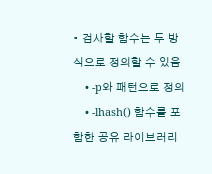• 검사할 함수는 두 방식으로 정의할 수 있음
    • -p와 패턴으로 정의
    • -lhash() 함수를 포함한 공유 라이브러리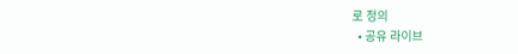로 정의
  • 공유 라이브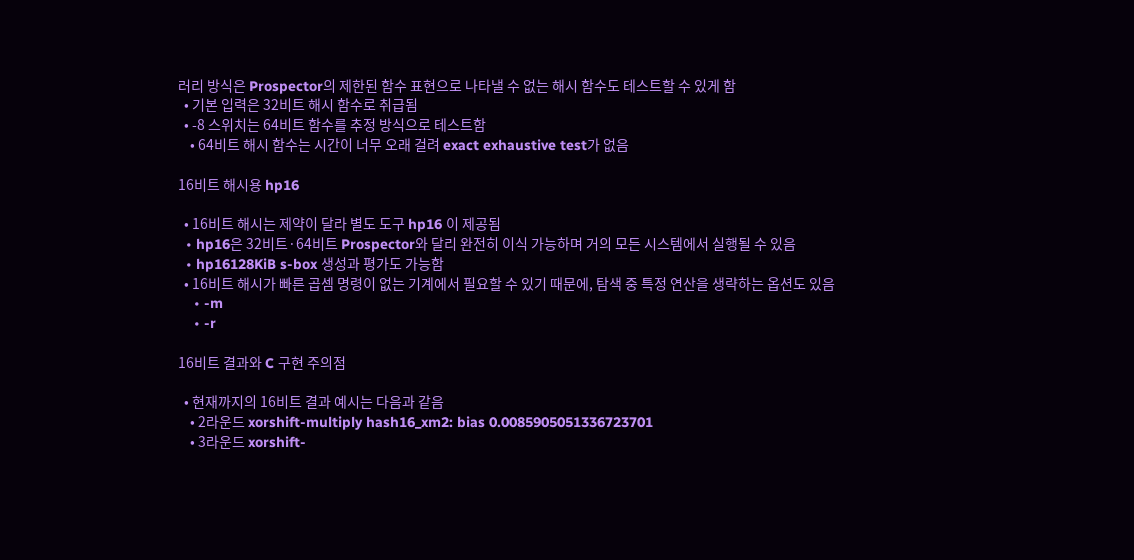러리 방식은 Prospector의 제한된 함수 표현으로 나타낼 수 없는 해시 함수도 테스트할 수 있게 함
  • 기본 입력은 32비트 해시 함수로 취급됨
  • -8 스위치는 64비트 함수를 추정 방식으로 테스트함
    • 64비트 해시 함수는 시간이 너무 오래 걸려 exact exhaustive test가 없음

16비트 해시용 hp16

  • 16비트 해시는 제약이 달라 별도 도구 hp16 이 제공됨
  • hp16은 32비트·64비트 Prospector와 달리 완전히 이식 가능하며 거의 모든 시스템에서 실행될 수 있음
  • hp16128KiB s-box 생성과 평가도 가능함
  • 16비트 해시가 빠른 곱셈 명령이 없는 기계에서 필요할 수 있기 때문에, 탐색 중 특정 연산을 생략하는 옵션도 있음
    • -m
    • -r

16비트 결과와 C 구현 주의점

  • 현재까지의 16비트 결과 예시는 다음과 같음
    • 2라운드 xorshift-multiply hash16_xm2: bias 0.0085905051336723701
    • 3라운드 xorshift-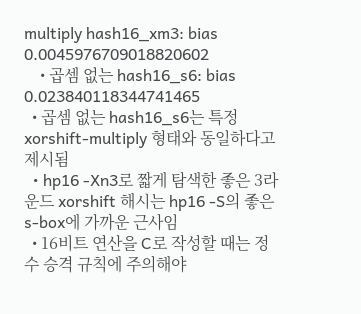multiply hash16_xm3: bias 0.0045976709018820602
    • 곱셈 없는 hash16_s6: bias 0.023840118344741465
  • 곱셈 없는 hash16_s6는 특정 xorshift-multiply 형태와 동일하다고 제시됨
  • hp16 -Xn3로 짧게 탐색한 좋은 3라운드 xorshift 해시는 hp16 -S의 좋은 s-box에 가까운 근사임
  • 16비트 연산을 C로 작성할 때는 정수 승격 규칙에 주의해야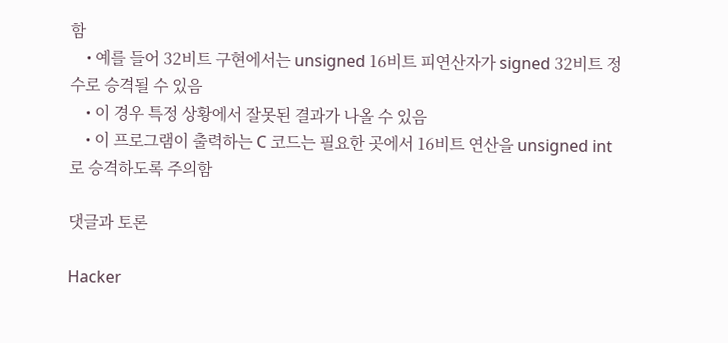함
    • 예를 들어 32비트 구현에서는 unsigned 16비트 피연산자가 signed 32비트 정수로 승격될 수 있음
    • 이 경우 특정 상황에서 잘못된 결과가 나올 수 있음
    • 이 프로그램이 출력하는 C 코드는 필요한 곳에서 16비트 연산을 unsigned int로 승격하도록 주의함

댓글과 토론

Hacker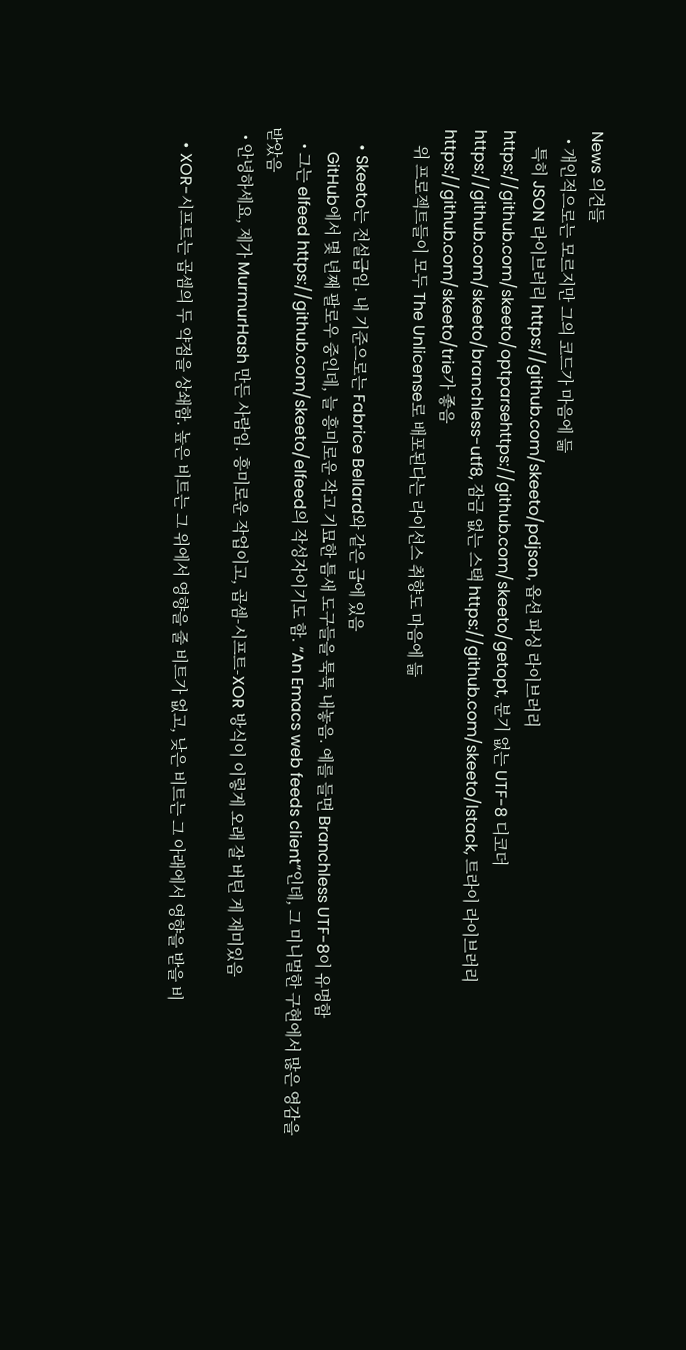News 의견들
  • 개인적으로는 모르지만 그의 코드가 마음에 듦
    특히 JSON 라이브러리 https://github.com/skeeto/pdjson, 옵션 파싱 라이브러리 https://github.com/skeeto/optparsehttps://github.com/skeeto/getopt, 분기 없는 UTF-8 디코더 https://github.com/skeeto/branchless-utf8, 잠금 없는 스택 https://github.com/skeeto/lstack, 트라이 라이브러리 https://github.com/skeeto/trie가 좋음
    위 프로젝트들이 모두 The Unlicense로 배포된다는 라이선스 취향도 마음에 듦

    • Skeeto는 전설급임. 내 기준으로는 Fabrice Bellard와 같은 급에 있음
      GitHub에서 몇 년째 팔로우 중인데, 늘 흥미로운 작고 기묘한 틈새 도구들을 툭툭 내놓음. 예를 들면 Branchless UTF-8이 유명함
    • 그는 elfeed https://github.com/skeeto/elfeed의 작성자이기도 함. “An Emacs web feeds client”인데, 그 미니멀한 구현에서 많은 영감을 받았음
  • 안녕하세요, 제가 MurmurHash 만든 사람임. 흥미로운 작업이고, 곱셈-시프트-XOR 방식이 이렇게 오래 잘 버틴 게 재미있음

    • XOR-시프트는 곱셈의 두 약점을 상쇄함. 높은 비트는 그 위에서 영향을 줄 비트가 없고, 낮은 비트는 그 아래에서 영향을 받을 비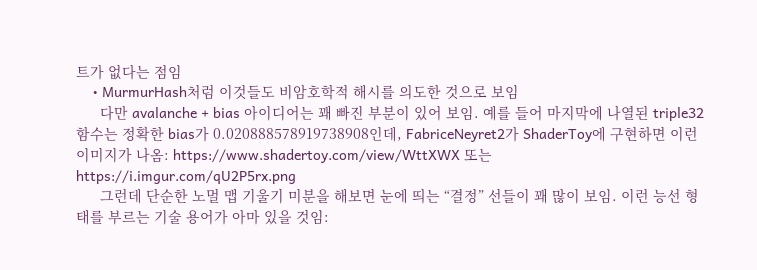트가 없다는 점임
    • MurmurHash처럼 이것들도 비암호학적 해시를 의도한 것으로 보임
      다만 avalanche + bias 아이디어는 꽤 빠진 부분이 있어 보임. 예를 들어 마지막에 나열된 triple32 함수는 정확한 bias가 0.020888578919738908인데, FabriceNeyret2가 ShaderToy에 구현하면 이런 이미지가 나옴: https://www.shadertoy.com/view/WttXWX 또는 https://i.imgur.com/qU2P5rx.png
      그런데 단순한 노멀 맵 기울기 미분을 해보면 눈에 띄는 “결정” 선들이 꽤 많이 보임. 이런 능선 형태를 부르는 기술 용어가 아마 있을 것임: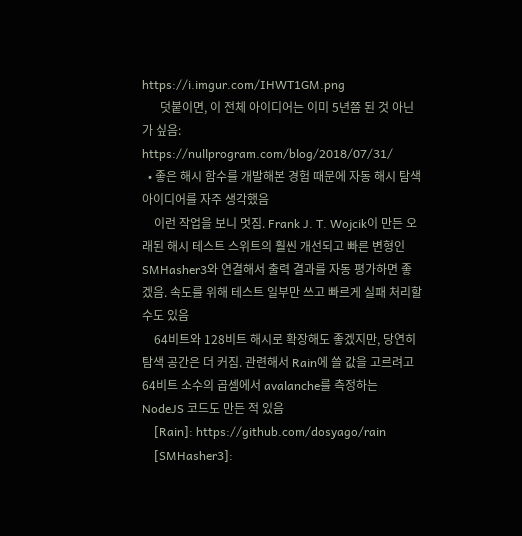https://i.imgur.com/IHWT1GM.png
      덧붙이면, 이 전체 아이디어는 이미 5년쯤 된 것 아닌가 싶음: https://nullprogram.com/blog/2018/07/31/
  • 좋은 해시 함수를 개발해본 경험 때문에 자동 해시 탐색 아이디어를 자주 생각했음
    이런 작업을 보니 멋짐. Frank J. T. Wojcik이 만든 오래된 해시 테스트 스위트의 훨씬 개선되고 빠른 변형인 SMHasher3와 연결해서 출력 결과를 자동 평가하면 좋겠음. 속도를 위해 테스트 일부만 쓰고 빠르게 실패 처리할 수도 있음
    64비트와 128비트 해시로 확장해도 좋겠지만, 당연히 탐색 공간은 더 커짐. 관련해서 Rain에 쓸 값을 고르려고 64비트 소수의 곱셈에서 avalanche를 측정하는 NodeJS 코드도 만든 적 있음
    [Rain]: https://github.com/dosyago/rain
    [SMHasher3]: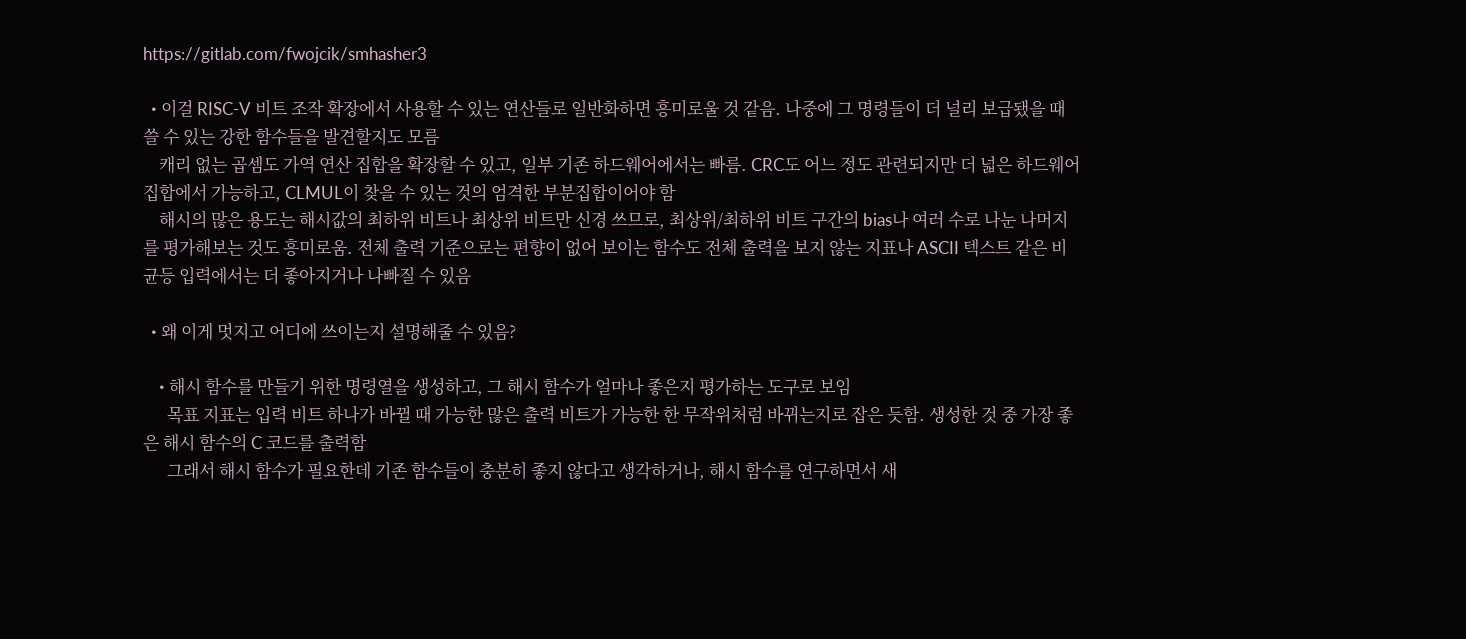https://gitlab.com/fwojcik/smhasher3

  • 이걸 RISC-V 비트 조작 확장에서 사용할 수 있는 연산들로 일반화하면 흥미로울 것 같음. 나중에 그 명령들이 더 널리 보급됐을 때 쓸 수 있는 강한 함수들을 발견할지도 모름
    캐리 없는 곱셈도 가역 연산 집합을 확장할 수 있고, 일부 기존 하드웨어에서는 빠름. CRC도 어느 정도 관련되지만 더 넓은 하드웨어 집합에서 가능하고, CLMUL이 찾을 수 있는 것의 엄격한 부분집합이어야 함
    해시의 많은 용도는 해시값의 최하위 비트나 최상위 비트만 신경 쓰므로, 최상위/최하위 비트 구간의 bias나 여러 수로 나눈 나머지를 평가해보는 것도 흥미로움. 전체 출력 기준으로는 편향이 없어 보이는 함수도 전체 출력을 보지 않는 지표나 ASCII 텍스트 같은 비균등 입력에서는 더 좋아지거나 나빠질 수 있음

  • 왜 이게 멋지고 어디에 쓰이는지 설명해줄 수 있음?

    • 해시 함수를 만들기 위한 명령열을 생성하고, 그 해시 함수가 얼마나 좋은지 평가하는 도구로 보임
      목표 지표는 입력 비트 하나가 바뀔 때 가능한 많은 출력 비트가 가능한 한 무작위처럼 바뀌는지로 잡은 듯함. 생성한 것 중 가장 좋은 해시 함수의 C 코드를 출력함
      그래서 해시 함수가 필요한데 기존 함수들이 충분히 좋지 않다고 생각하거나, 해시 함수를 연구하면서 새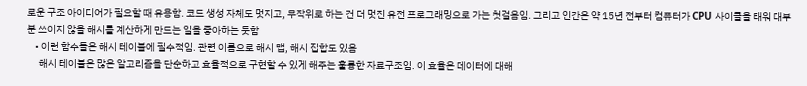로운 구조 아이디어가 필요할 때 유용함. 코드 생성 자체도 멋지고, 무작위로 하는 건 더 멋진 유전 프로그래밍으로 가는 첫걸음임. 그리고 인간은 약 15년 전부터 컴퓨터가 CPU 사이클을 태워 대부분 쓰이지 않을 해시를 계산하게 만드는 일을 좋아하는 듯함
    • 이런 함수들은 해시 테이블에 필수적임. 관련 이름으로 해시 맵, 해시 집합도 있음
      해시 테이블은 많은 알고리즘을 단순하고 효율적으로 구현할 수 있게 해주는 훌륭한 자료구조임. 이 효율은 데이터에 대해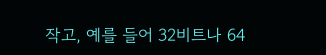작고, 예를 들어 32비트나 64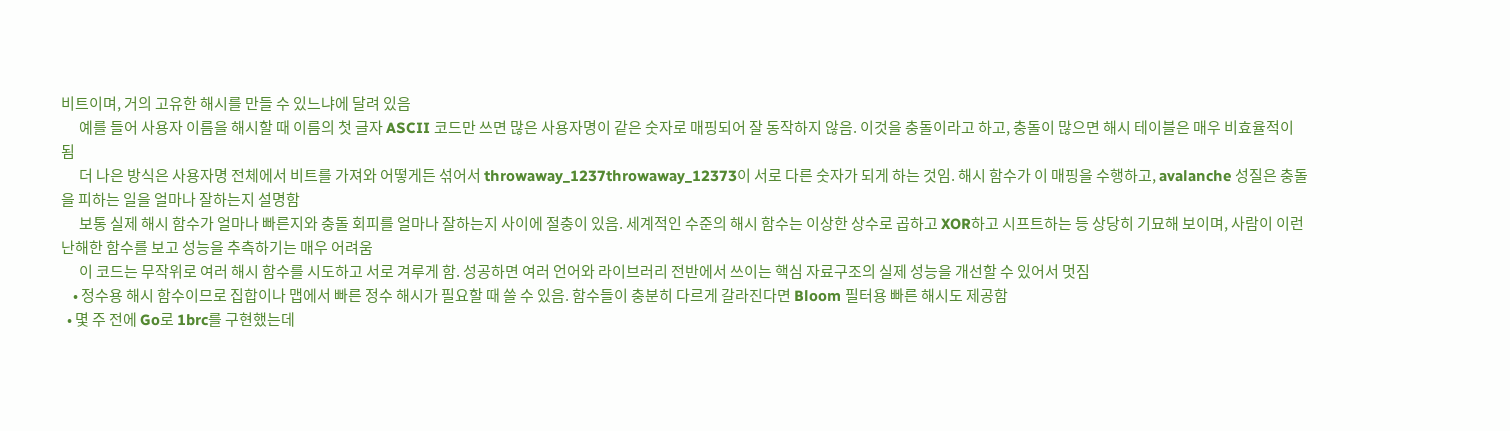비트이며, 거의 고유한 해시를 만들 수 있느냐에 달려 있음
      예를 들어 사용자 이름을 해시할 때 이름의 첫 글자 ASCII 코드만 쓰면 많은 사용자명이 같은 숫자로 매핑되어 잘 동작하지 않음. 이것을 충돌이라고 하고, 충돌이 많으면 해시 테이블은 매우 비효율적이 됨
      더 나은 방식은 사용자명 전체에서 비트를 가져와 어떻게든 섞어서 throwaway_1237throwaway_12373이 서로 다른 숫자가 되게 하는 것임. 해시 함수가 이 매핑을 수행하고, avalanche 성질은 충돌을 피하는 일을 얼마나 잘하는지 설명함
      보통 실제 해시 함수가 얼마나 빠른지와 충돌 회피를 얼마나 잘하는지 사이에 절충이 있음. 세계적인 수준의 해시 함수는 이상한 상수로 곱하고 XOR하고 시프트하는 등 상당히 기묘해 보이며, 사람이 이런 난해한 함수를 보고 성능을 추측하기는 매우 어려움
      이 코드는 무작위로 여러 해시 함수를 시도하고 서로 겨루게 함. 성공하면 여러 언어와 라이브러리 전반에서 쓰이는 핵심 자료구조의 실제 성능을 개선할 수 있어서 멋짐
    • 정수용 해시 함수이므로 집합이나 맵에서 빠른 정수 해시가 필요할 때 쓸 수 있음. 함수들이 충분히 다르게 갈라진다면 Bloom 필터용 빠른 해시도 제공함
  • 몇 주 전에 Go로 1brc를 구현했는데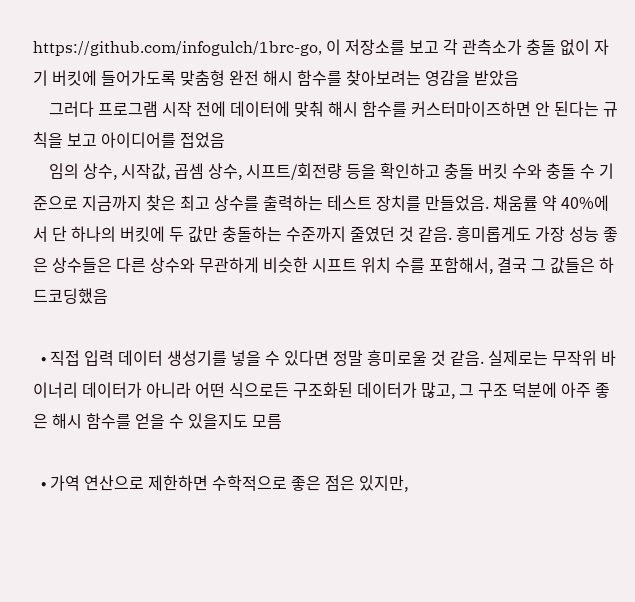https://github.com/infogulch/1brc-go, 이 저장소를 보고 각 관측소가 충돌 없이 자기 버킷에 들어가도록 맞춤형 완전 해시 함수를 찾아보려는 영감을 받았음
    그러다 프로그램 시작 전에 데이터에 맞춰 해시 함수를 커스터마이즈하면 안 된다는 규칙을 보고 아이디어를 접었음
    임의 상수, 시작값, 곱셈 상수, 시프트/회전량 등을 확인하고 충돌 버킷 수와 충돌 수 기준으로 지금까지 찾은 최고 상수를 출력하는 테스트 장치를 만들었음. 채움률 약 40%에서 단 하나의 버킷에 두 값만 충돌하는 수준까지 줄였던 것 같음. 흥미롭게도 가장 성능 좋은 상수들은 다른 상수와 무관하게 비슷한 시프트 위치 수를 포함해서, 결국 그 값들은 하드코딩했음

  • 직접 입력 데이터 생성기를 넣을 수 있다면 정말 흥미로울 것 같음. 실제로는 무작위 바이너리 데이터가 아니라 어떤 식으로든 구조화된 데이터가 많고, 그 구조 덕분에 아주 좋은 해시 함수를 얻을 수 있을지도 모름

  • 가역 연산으로 제한하면 수학적으로 좋은 점은 있지만,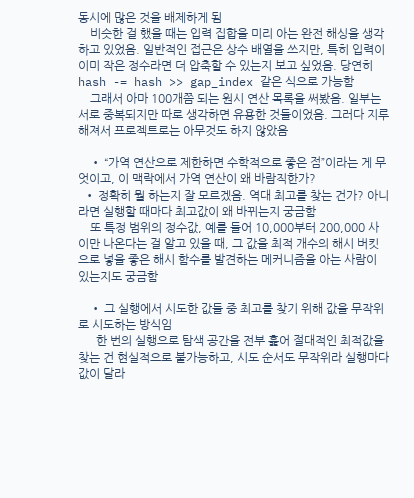동시에 많은 것을 배제하게 됨
    비슷한 걸 했을 때는 입력 집합을 미리 아는 완전 해싱을 생각하고 있었음. 일반적인 접근은 상수 배열을 쓰지만, 특히 입력이 이미 작은 정수라면 더 압축할 수 있는지 보고 싶었음. 당연히 hash -= hash >> gap_index 같은 식으로 가능함
    그래서 아마 100개쯤 되는 원시 연산 목록을 써봤음. 일부는 서로 중복되지만 따로 생각하면 유용한 것들이었음. 그러다 지루해져서 프로젝트로는 아무것도 하지 않았음

    • “가역 연산으로 제한하면 수학적으로 좋은 점”이라는 게 무엇이고, 이 맥락에서 가역 연산이 왜 바람직한가?
  • 정확히 뭘 하는지 잘 모르겠음. 역대 최고를 찾는 건가? 아니라면 실행할 때마다 최고값이 왜 바뀌는지 궁금함
    또 특정 범위의 정수값, 예를 들어 10,000부터 200,000 사이만 나온다는 걸 알고 있을 때, 그 값을 최적 개수의 해시 버킷으로 넣을 좋은 해시 함수를 발견하는 메커니즘을 아는 사람이 있는지도 궁금함

    • 그 실행에서 시도한 값들 중 최고를 찾기 위해 값을 무작위로 시도하는 방식임
      한 번의 실행으로 탐색 공간을 전부 훑어 절대적인 최적값을 찾는 건 현실적으로 불가능하고, 시도 순서도 무작위라 실행마다 값이 달라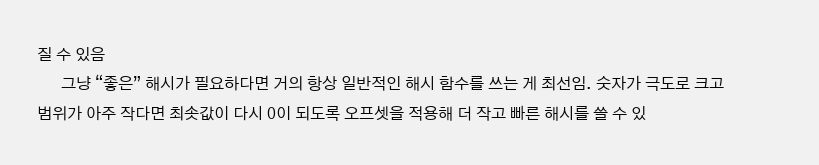질 수 있음
      그냥 “좋은” 해시가 필요하다면 거의 항상 일반적인 해시 함수를 쓰는 게 최선임. 숫자가 극도로 크고 범위가 아주 작다면 최솟값이 다시 0이 되도록 오프셋을 적용해 더 작고 빠른 해시를 쓸 수 있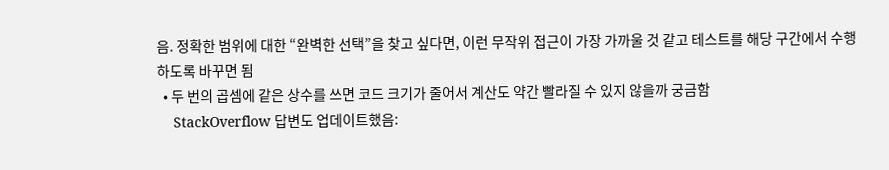음. 정확한 범위에 대한 “완벽한 선택”을 찾고 싶다면, 이런 무작위 접근이 가장 가까울 것 같고 테스트를 해당 구간에서 수행하도록 바꾸면 됨
  • 두 번의 곱셈에 같은 상수를 쓰면 코드 크기가 줄어서 계산도 약간 빨라질 수 있지 않을까 궁금함
    StackOverflow 답변도 업데이트했음: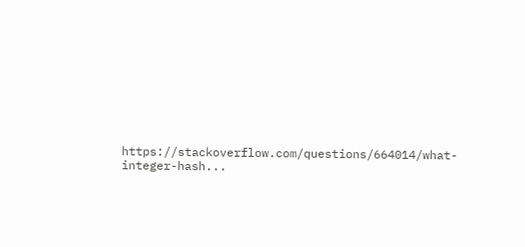https://stackoverflow.com/questions/664014/what-integer-hash...